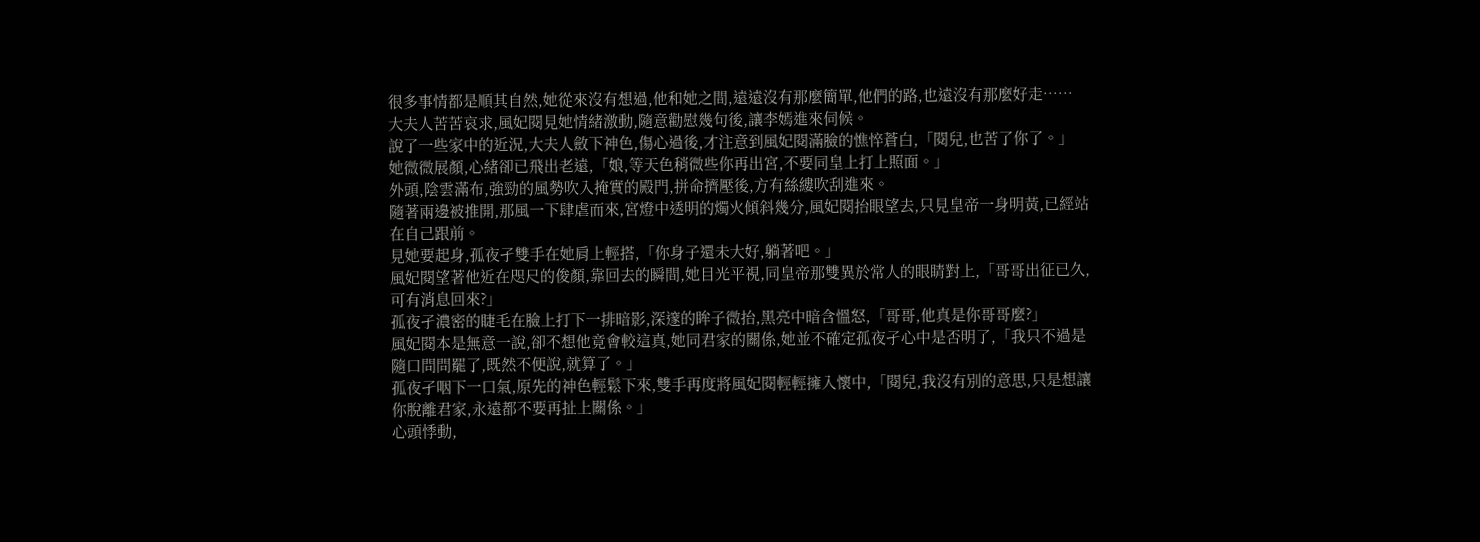很多事情都是順其自然,她從來沒有想過,他和她之間,遠遠沒有那麼簡單,他們的路,也遠沒有那麼好走……
大夫人苦苦哀求,風妃閱見她情緒激動,隨意勸慰幾句後,讓李嫣進來伺候。
說了一些家中的近況,大夫人斂下神色,傷心過後,才注意到風妃閱滿臉的憔悴蒼白,「閱兒,也苦了你了。」
她微微展顏,心緒卻已飛出老遠,「娘,等天色稍微些你再出宮,不要同皇上打上照面。」
外頭,陰雲滿布,強勁的風勢吹入掩實的殿門,拼命擠壓後,方有絲縷吹刮進來。
隨著兩邊被推開,那風一下肆虐而來,宮燈中透明的燭火傾斜幾分,風妃閱抬眼望去,只見皇帝一身明黃,已經站在自己跟前。
見她要起身,孤夜孑雙手在她肩上輕搭,「你身子還未大好,躺著吧。」
風妃閱望著他近在咫尺的俊顏,靠回去的瞬間,她目光平視,同皇帝那雙異於常人的眼睛對上,「哥哥出征已久,可有消息回來?」
孤夜孑濃密的睫毛在臉上打下一排暗影,深邃的眸子微抬,黑亮中暗含慍怒,「哥哥,他真是你哥哥麼?」
風妃閱本是無意一說,卻不想他竟會較這真,她同君家的關係,她並不確定孤夜孑心中是否明了,「我只不過是隨口問問罷了,既然不便說,就算了。」
孤夜孑咽下一口氣,原先的神色輕鬆下來,雙手再度將風妃閱輕輕擁入懷中,「閱兒,我沒有別的意思,只是想讓你脫離君家,永遠都不要再扯上關係。」
心頭悸動,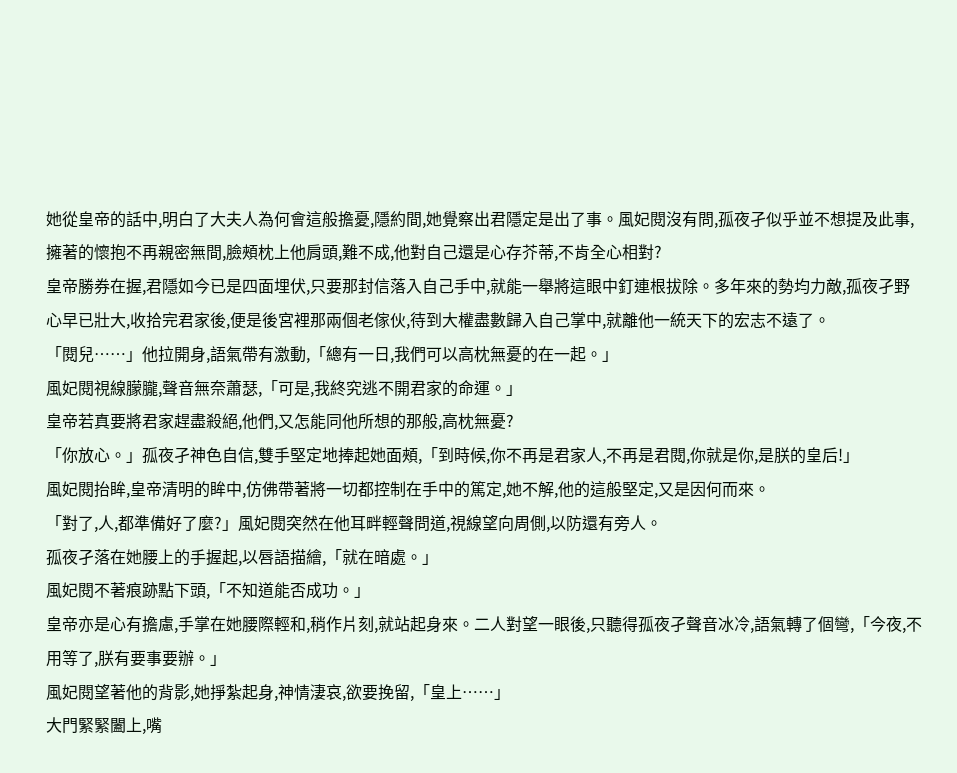她從皇帝的話中,明白了大夫人為何會這般擔憂,隱約間,她覺察出君隱定是出了事。風妃閱沒有問,孤夜孑似乎並不想提及此事,擁著的懷抱不再親密無間,臉頰枕上他肩頭,難不成,他對自己還是心存芥蒂,不肯全心相對?
皇帝勝券在握,君隱如今已是四面埋伏,只要那封信落入自己手中,就能一舉將這眼中釘連根拔除。多年來的勢均力敵,孤夜孑野心早已壯大,收拾完君家後,便是後宮裡那兩個老傢伙,待到大權盡數歸入自己掌中,就離他一統天下的宏志不遠了。
「閱兒……」他拉開身,語氣帶有激動,「總有一日,我們可以高枕無憂的在一起。」
風妃閱視線朦朧,聲音無奈蕭瑟,「可是,我終究逃不開君家的命運。」
皇帝若真要將君家趕盡殺絕,他們,又怎能同他所想的那般,高枕無憂?
「你放心。」孤夜孑神色自信,雙手堅定地捧起她面頰,「到時候,你不再是君家人,不再是君閱,你就是你,是朕的皇后!」
風妃閱抬眸,皇帝清明的眸中,仿佛帶著將一切都控制在手中的篤定,她不解,他的這般堅定,又是因何而來。
「對了,人,都準備好了麼?」風妃閱突然在他耳畔輕聲問道,視線望向周側,以防還有旁人。
孤夜孑落在她腰上的手握起,以唇語描繪,「就在暗處。」
風妃閱不著痕跡點下頭,「不知道能否成功。」
皇帝亦是心有擔慮,手掌在她腰際輕和,稍作片刻,就站起身來。二人對望一眼後,只聽得孤夜孑聲音冰冷,語氣轉了個彎,「今夜,不用等了,朕有要事要辦。」
風妃閱望著他的背影,她掙紮起身,神情淒哀,欲要挽留,「皇上……」
大門緊緊闔上,嘴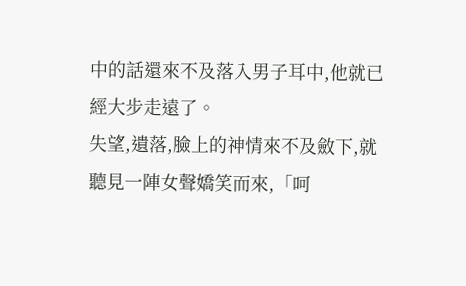中的話還來不及落入男子耳中,他就已經大步走遠了。
失望,遺落,臉上的神情來不及斂下,就聽見一陣女聲嬌笑而來,「呵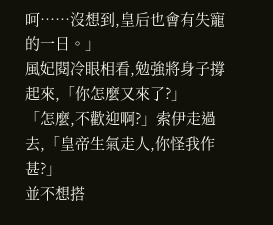呵……沒想到,皇后也會有失寵的一日。」
風妃閱冷眼相看,勉強將身子撐起來,「你怎麼又來了?」
「怎麼,不歡迎啊?」索伊走過去,「皇帝生氣走人,你怪我作甚?」
並不想搭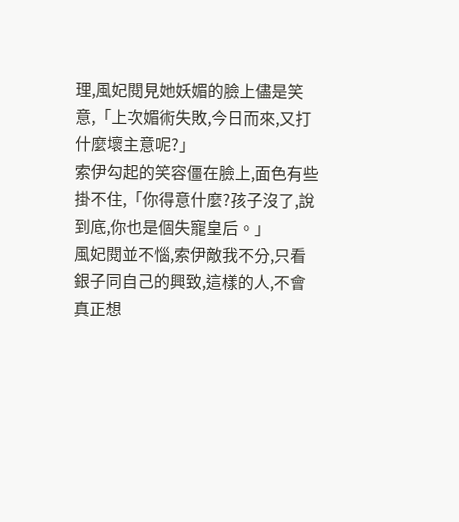理,風妃閱見她妖媚的臉上儘是笑意,「上次媚術失敗,今日而來,又打什麼壞主意呢?」
索伊勾起的笑容僵在臉上,面色有些掛不住,「你得意什麼?孩子沒了,說到底,你也是個失寵皇后。」
風妃閱並不惱,索伊敵我不分,只看銀子同自己的興致,這樣的人,不會真正想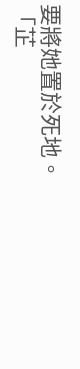要將她置於死地。
「芷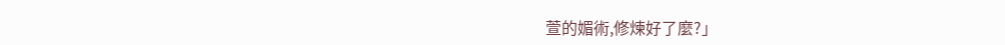萱的媚術,修煉好了麼?」